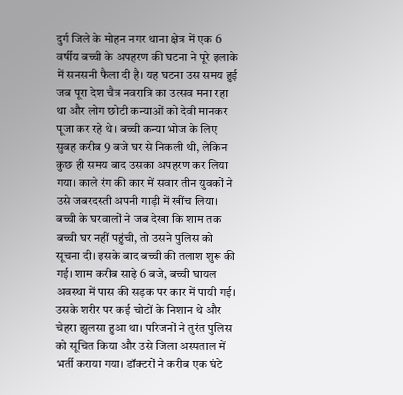दुर्ग जिले के मोहन नगर थाना क्षेत्र में एक 6 वर्षीय बच्ची के अपहरण की घटना ने पूरे इलाके में सनसनी फैला दी है। यह घटना उस समय हुई जब पूरा देश चैत्र नवरात्रि का उत्सव मना रहा था और लोग छोटी कन्याओं को देवी मानकर पूजा कर रहे थे। बच्ची कन्या भोज के लिए सुबह करीब 9 बजे घर से निकली थी, लेकिन कुछ ही समय बाद उसका अपहरण कर लिया गया। काले रंग की कार में सवार तीन युवकों ने उसे जबरदस्ती अपनी गाड़ी में खींच लिया।
बच्ची के घरवालों ने जब देखा कि शाम तक बच्ची घर नहीं पहुंची, तो उसने पुलिस को सूचना दी। इसके बाद बच्ची की तलाश शुरू की गई। शाम करीब साढ़े 6 बजे, बच्ची घायल अवस्था में पास की सड़क पर कार में पायी गई। उसके शरीर पर कई चोटों के निशान थे और चेहरा झुलसा हुआ था। परिजनों ने तुरंत पुलिस को सूचित किया और उसे जिला अस्पताल में भर्ती कराया गया। डॉक्टरों ने करीब एक घंटे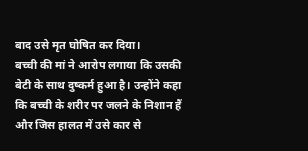बाद उसे मृत घोषित कर दिया।
बच्ची की मां ने आरोप लगाया कि उसकी बेटी के साथ दुष्कर्म हुआ है। उन्होंने कहा कि बच्ची के शरीर पर जलने के निशान हैं और जिस हालत में उसे कार से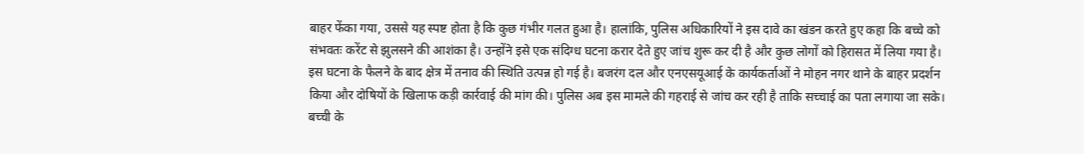बाहर फेंका गया, उससे यह स्पष्ट होता है कि कुछ गंभीर गलत हुआ है। हालांकि, पुलिस अधिकारियों ने इस दावे का खंडन करते हुए कहा कि बच्चे को संभवतः करेंट से झुलसने की आशंका है। उन्होंने इसे एक संदिग्ध घटना करार देते हुए जांच शुरू कर दी है और कुछ लोगों को हिरासत में लिया गया है।
इस घटना के फैलने के बाद क्षेत्र में तनाव की स्थिति उत्पन्न हो गई है। बजरंग दल और एनएसयूआई के कार्यकर्ताओं ने मोहन नगर थाने के बाहर प्रदर्शन किया और दोषियों के खिलाफ कड़ी कार्रवाई की मांग की। पुलिस अब इस मामले की गहराई से जांच कर रही है ताकि सच्चाई का पता लगाया जा सके। बच्ची के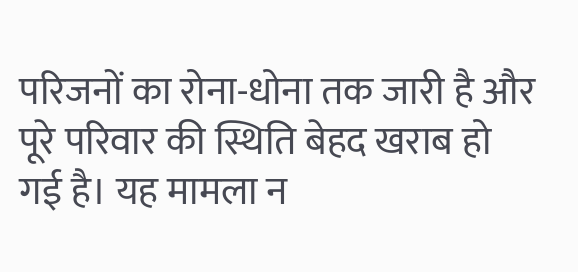परिजनों का रोना-धोना तक जारी है और पूरे परिवार की स्थिति बेहद खराब हो गई है। यह मामला न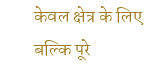केवल क्षेत्र के लिए बल्कि पूरे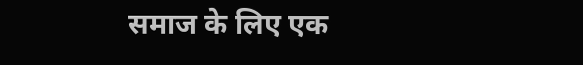समाज के लिए एक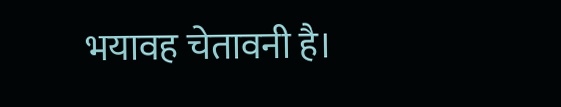भयावह चेतावनी है।